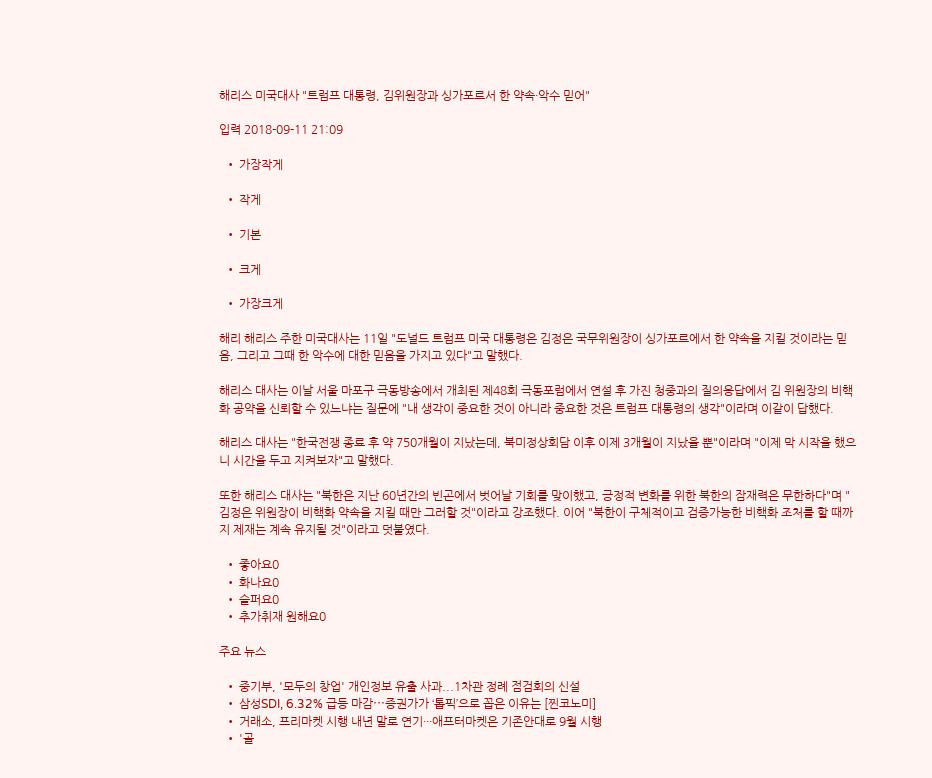해리스 미국대사 "트럼프 대통령, 김위원장과 싱가포르서 한 약속·악수 믿어"

입력 2018-09-11 21:09

  • 가장작게

  • 작게

  • 기본

  • 크게

  • 가장크게

해리 해리스 주한 미국대사는 11일 "도널드 트럼프 미국 대통령은 김정은 국무위원장이 싱가포르에서 한 약속을 지킬 것이라는 믿음, 그리고 그때 한 악수에 대한 믿음을 가지고 있다"고 말했다.

해리스 대사는 이날 서울 마포구 극동방송에서 개최된 제48회 극동포럼에서 연설 후 가진 청중과의 질의응답에서 김 위원장의 비핵화 공약을 신뢰할 수 있느냐는 질문에 "내 생각이 중요한 것이 아니라 중요한 것은 트럼프 대통령의 생각"이라며 이같이 답했다.

해리스 대사는 "한국전쟁 종료 후 약 750개월이 지났는데, 북미정상회담 이후 이제 3개월이 지났을 뿐"이라며 "이제 막 시작을 했으니 시간을 두고 지켜보자"고 말했다.

또한 해리스 대사는 "북한은 지난 60년간의 빈곤에서 벗어날 기회를 맞이했고, 긍정적 변화를 위한 북한의 잠재력은 무한하다"며 "김정은 위원장이 비핵화 약속을 지킬 때만 그러할 것"이라고 강조했다. 이어 "북한이 구체적이고 검증가능한 비핵화 조처를 할 때까지 제재는 계속 유지될 것"이라고 덧붙였다.

  • 좋아요0
  • 화나요0
  • 슬퍼요0
  • 추가취재 원해요0

주요 뉴스

  • 중기부, '모두의 창업' 개인정보 유출 사과...1차관 정례 점검회의 신설
  • 삼성SDI, 6.32% 급등 마감⋯증권가가 ‘톱픽’으로 꼽은 이유는 [찐코노미]
  • 거래소, 프리마켓 시행 내년 말로 연기···애프터마켓은 기존안대로 9월 시행
  • '골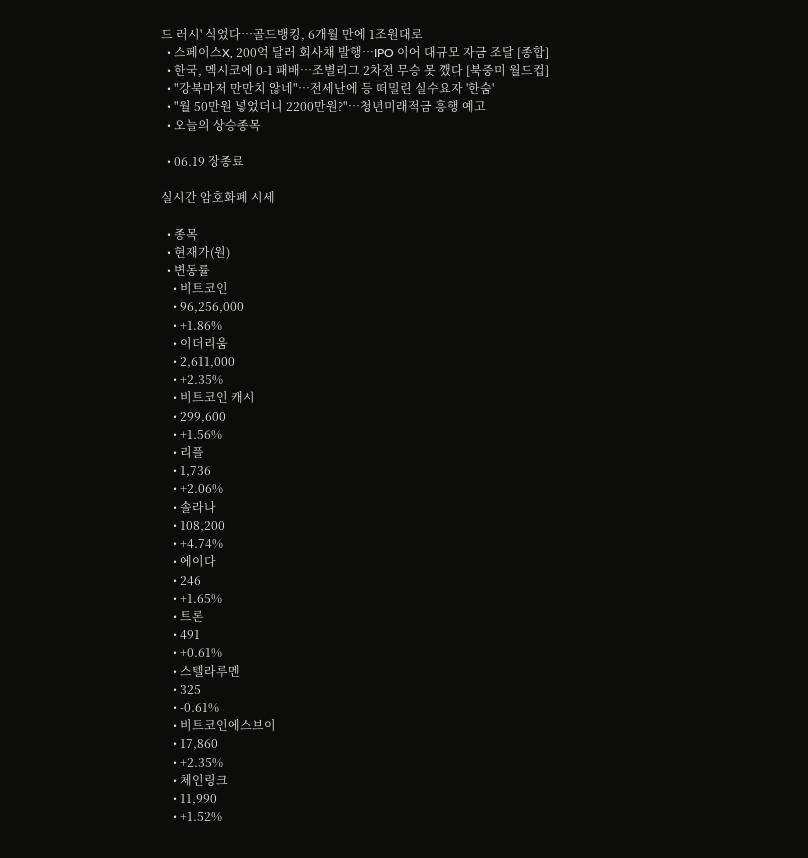드 러시' 식었다…골드뱅킹, 6개월 만에 1조원대로
  • 스페이스X, 200억 달러 회사채 발행⋯IPO 이어 대규모 자금 조달 [종합]
  • 한국, 멕시코에 0-1 패배⋯조별리그 2차전 무승 못 깼다 [북중미 월드컵]
  • "강북마저 만만치 않네"⋯전세난에 등 떠밀린 실수요자 '한숨'
  • "월 50만원 넣었더니 2200만원?"…청년미래적금 흥행 예고
  • 오늘의 상승종목

  • 06.19 장종료

실시간 암호화폐 시세

  • 종목
  • 현재가(원)
  • 변동률
    • 비트코인
    • 96,256,000
    • +1.86%
    • 이더리움
    • 2,611,000
    • +2.35%
    • 비트코인 캐시
    • 299,600
    • +1.56%
    • 리플
    • 1,736
    • +2.06%
    • 솔라나
    • 108,200
    • +4.74%
    • 에이다
    • 246
    • +1.65%
    • 트론
    • 491
    • +0.61%
    • 스텔라루멘
    • 325
    • -0.61%
    • 비트코인에스브이
    • 17,860
    • +2.35%
    • 체인링크
    • 11,990
    • +1.52%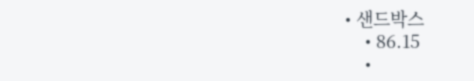• 샌드박스
    • 86.15
    •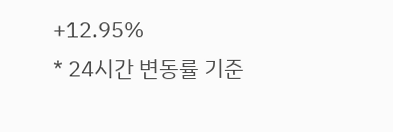+12.95%
* 24시간 변동률 기준